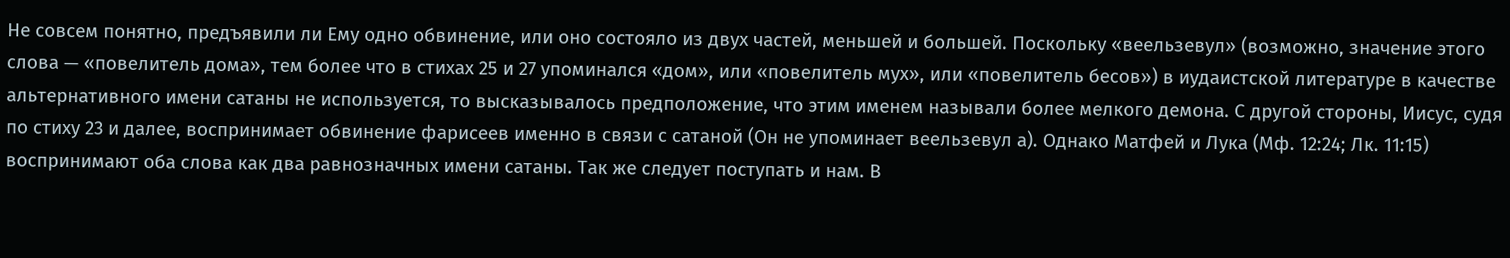Не совсем понятно, предъявили ли Ему одно обвинение, или оно состояло из двух частей, меньшей и большей. Поскольку «веельзевул» (возможно, значение этого слова — «повелитель дома», тем более что в стихах 25 и 27 упоминался «дом», или «повелитель мух», или «повелитель бесов») в иудаистской литературе в качестве альтернативного имени сатаны не используется, то высказывалось предположение, что этим именем называли более мелкого демона. С другой стороны, Иисус, судя по стиху 23 и далее, воспринимает обвинение фарисеев именно в связи с сатаной (Он не упоминает веельзевул а). Однако Матфей и Лука (Мф. 12:24; Лк. 11:15) воспринимают оба слова как два равнозначных имени сатаны. Так же следует поступать и нам. В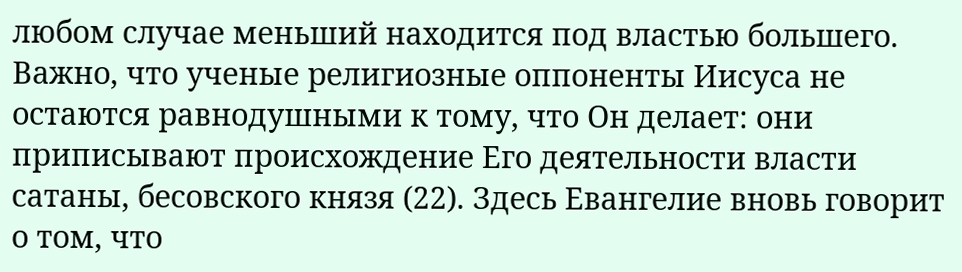любом случае меньший находится под властью большего. Важно, что ученые религиозные оппоненты Иисуса не остаются равнодушными к тому, что Он делает: они приписывают происхождение Его деятельности власти сатаны, бесовского князя (22). Здесь Евангелие вновь говорит о том, что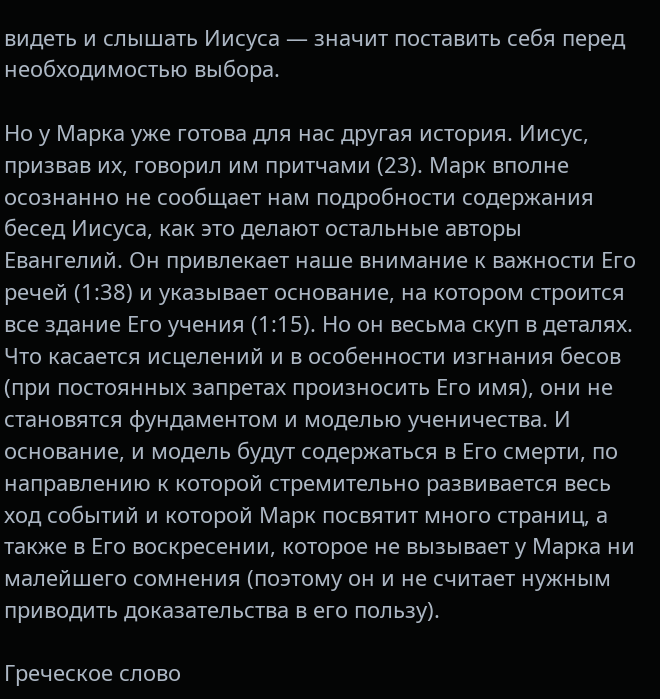видеть и слышать Иисуса — значит поставить себя перед необходимостью выбора.

Но у Марка уже готова для нас другая история. Иисус, призвав их, говорил им притчами (23). Марк вполне осознанно не сообщает нам подробности содержания бесед Иисуса, как это делают остальные авторы Евангелий. Он привлекает наше внимание к важности Его речей (1:38) и указывает основание, на котором строится все здание Его учения (1:15). Но он весьма скуп в деталях. Что касается исцелений и в особенности изгнания бесов (при постоянных запретах произносить Его имя), они не становятся фундаментом и моделью ученичества. И основание, и модель будут содержаться в Его смерти, по направлению к которой стремительно развивается весь ход событий и которой Марк посвятит много страниц, а также в Его воскресении, которое не вызывает у Марка ни малейшего сомнения (поэтому он и не считает нужным приводить доказательства в его пользу).

Греческое слово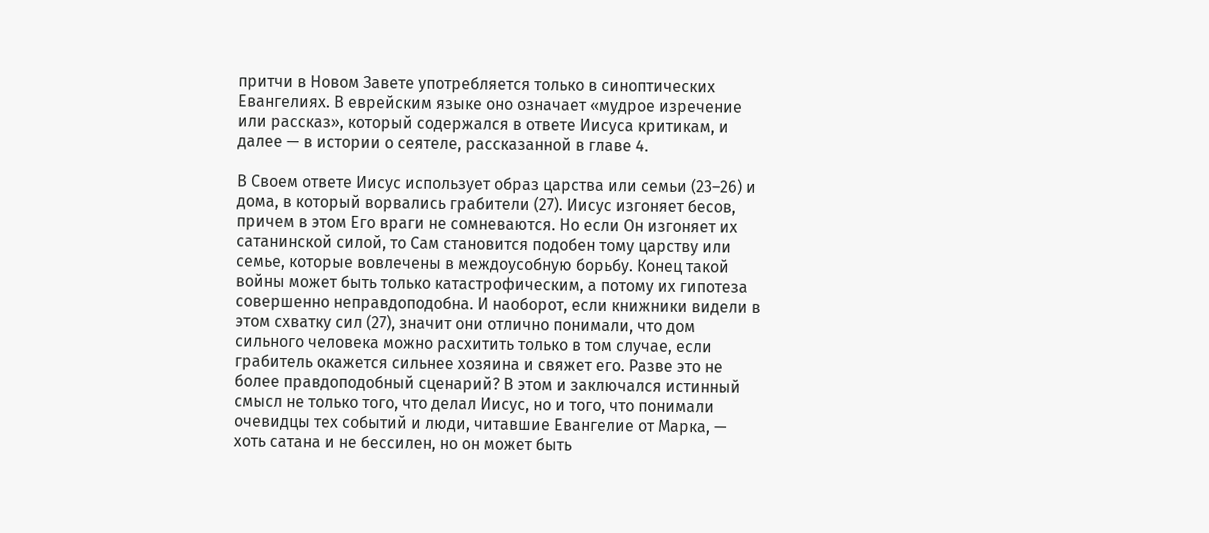притчи в Новом Завете употребляется только в синоптических Евангелиях. В еврейским языке оно означает «мудрое изречение или рассказ», который содержался в ответе Иисуса критикам, и далее — в истории о сеятеле, рассказанной в главе 4.

В Своем ответе Иисус использует образ царства или семьи (23–26) и дома, в который ворвались грабители (27). Иисус изгоняет бесов, причем в этом Его враги не сомневаются. Но если Он изгоняет их сатанинской силой, то Сам становится подобен тому царству или семье, которые вовлечены в междоусобную борьбу. Конец такой войны может быть только катастрофическим, а потому их гипотеза совершенно неправдоподобна. И наоборот, если книжники видели в этом схватку сил (27), значит они отлично понимали, что дом сильного человека можно расхитить только в том случае, если грабитель окажется сильнее хозяина и свяжет его. Разве это не более правдоподобный сценарий? В этом и заключался истинный смысл не только того, что делал Иисус, но и того, что понимали очевидцы тех событий и люди, читавшие Евангелие от Марка, — хоть сатана и не бессилен, но он может быть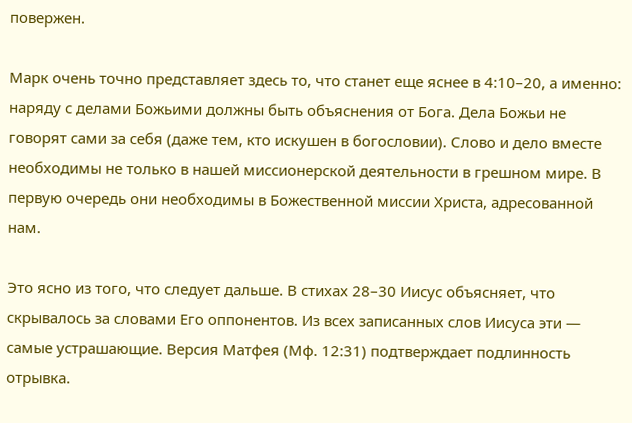повержен.

Марк очень точно представляет здесь то, что станет еще яснее в 4:10–20, а именно: наряду с делами Божьими должны быть объяснения от Бога. Дела Божьи не говорят сами за себя (даже тем, кто искушен в богословии). Слово и дело вместе необходимы не только в нашей миссионерской деятельности в грешном мире. В первую очередь они необходимы в Божественной миссии Христа, адресованной нам.

Это ясно из того, что следует дальше. В стихах 28–30 Иисус объясняет, что скрывалось за словами Его оппонентов. Из всех записанных слов Иисуса эти — самые устрашающие. Версия Матфея (Мф. 12:31) подтверждает подлинность отрывка.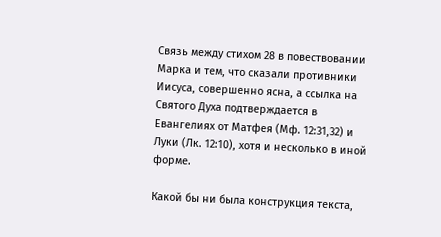Связь между стихом 28 в повествовании Марка и тем, что сказали противники Иисуса, совершенно ясна, а ссылка на Святого Духа подтверждается в Евангелиях от Матфея (Мф. 12:31,32) и Луки (Лк. 12:10), хотя и несколько в иной форме.

Какой бы ни была конструкция текста,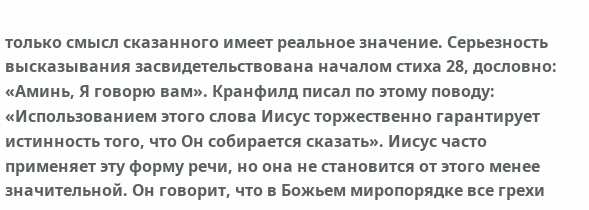только смысл сказанного имеет реальное значение. Серьезность высказывания засвидетельствована началом стиха 28, дословно: «Аминь, Я говорю вам». Кранфилд писал по этому поводу: «Использованием этого слова Иисус торжественно гарантирует истинность того, что Он собирается сказать». Иисус часто применяет эту форму речи, но она не становится от этого менее значительной. Он говорит, что в Божьем миропорядке все грехи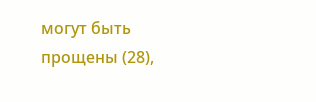могут быть прощены (28),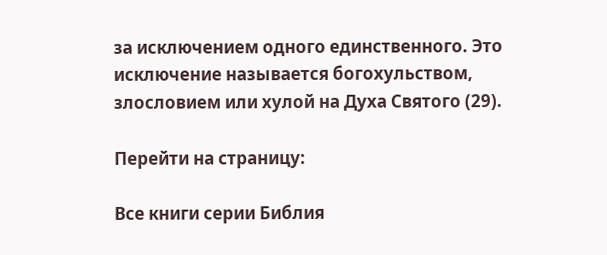за исключением одного единственного. Это исключение называется богохульством, злословием или хулой на Духа Святого (29).

Перейти на страницу:

Все книги серии Библия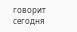говорит сегодня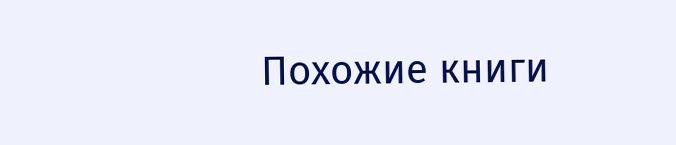Похожие книги